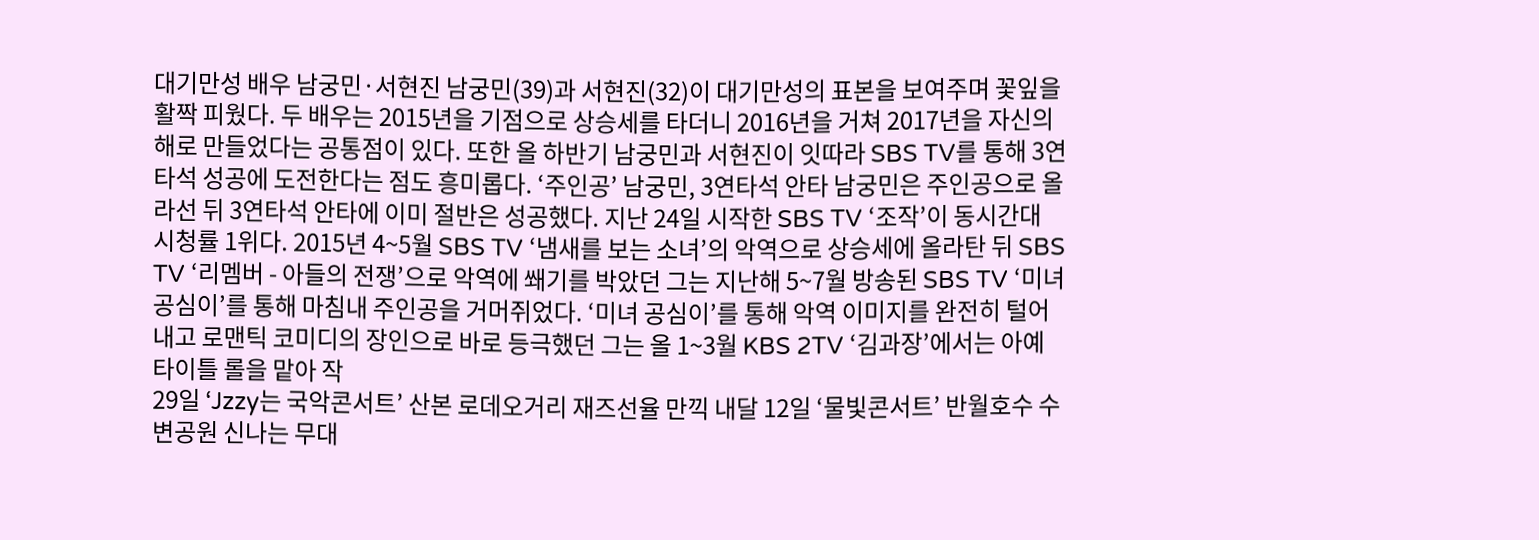대기만성 배우 남궁민·서현진 남궁민(39)과 서현진(32)이 대기만성의 표본을 보여주며 꽃잎을 활짝 피웠다. 두 배우는 2015년을 기점으로 상승세를 타더니 2016년을 거쳐 2017년을 자신의 해로 만들었다는 공통점이 있다. 또한 올 하반기 남궁민과 서현진이 잇따라 SBS TV를 통해 3연타석 성공에 도전한다는 점도 흥미롭다. ‘주인공’ 남궁민, 3연타석 안타 남궁민은 주인공으로 올라선 뒤 3연타석 안타에 이미 절반은 성공했다. 지난 24일 시작한 SBS TV ‘조작’이 동시간대 시청률 1위다. 2015년 4~5월 SBS TV ‘냄새를 보는 소녀’의 악역으로 상승세에 올라탄 뒤 SBS TV ‘리멤버 - 아들의 전쟁’으로 악역에 쐐기를 박았던 그는 지난해 5~7월 방송된 SBS TV ‘미녀 공심이’를 통해 마침내 주인공을 거머쥐었다. ‘미녀 공심이’를 통해 악역 이미지를 완전히 털어내고 로맨틱 코미디의 장인으로 바로 등극했던 그는 올 1~3월 KBS 2TV ‘김과장’에서는 아예 타이틀 롤을 맡아 작
29일 ‘Jzzy는 국악콘서트’ 산본 로데오거리 재즈선율 만끽 내달 12일 ‘물빛콘서트’ 반월호수 수변공원 신나는 무대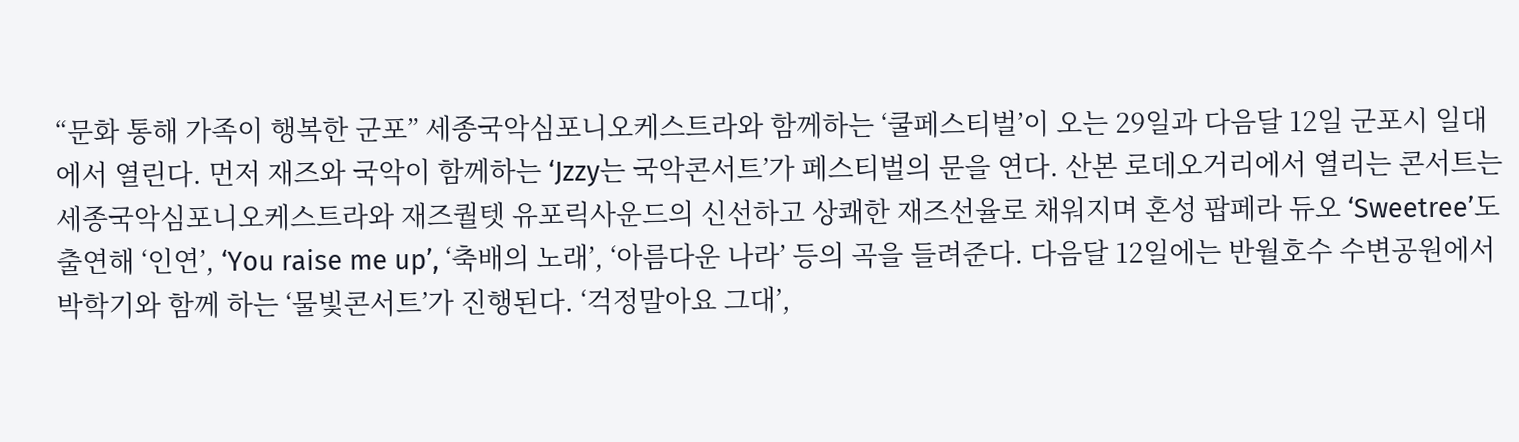“문화 통해 가족이 행복한 군포” 세종국악심포니오케스트라와 함께하는 ‘쿨페스티벌’이 오는 29일과 다음달 12일 군포시 일대에서 열린다. 먼저 재즈와 국악이 함께하는 ‘Jzzy는 국악콘서트’가 페스티벌의 문을 연다. 산본 로데오거리에서 열리는 콘서트는 세종국악심포니오케스트라와 재즈퀄텟 유포릭사운드의 신선하고 상쾌한 재즈선율로 채워지며 혼성 팝페라 듀오 ‘Sweetree’도 출연해 ‘인연’, ‘You raise me up’, ‘축배의 노래’, ‘아름다운 나라’ 등의 곡을 들려준다. 다음달 12일에는 반월호수 수변공원에서 박학기와 함께 하는 ‘물빛콘서트’가 진행된다. ‘걱정말아요 그대’,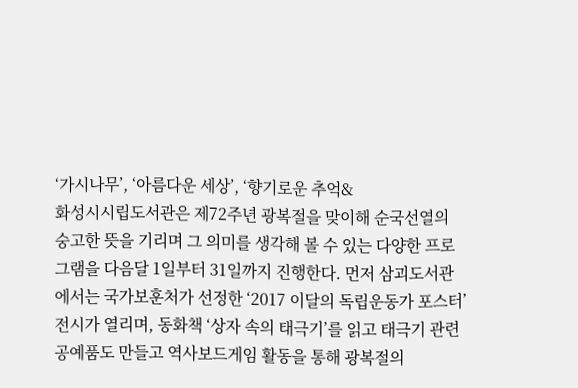‘가시나무’, ‘아름다운 세상’, ‘향기로운 추억&
화성시시립도서관은 제72주년 광복절을 맞이해 순국선열의 숭고한 뜻을 기리며 그 의미를 생각해 볼 수 있는 다양한 프로그램을 다음달 1일부터 31일까지 진행한다. 먼저 삼괴도서관에서는 국가보훈처가 선정한 ‘2017 이달의 독립운동가 포스터’ 전시가 열리며, 동화책 ‘상자 속의 태극기’를 읽고 태극기 관련 공예품도 만들고 역사보드게임 활동을 통해 광복절의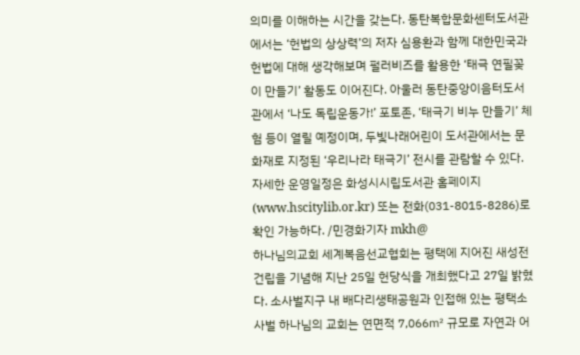의미를 이해하는 시간을 갖는다. 동탄복합문화센터도서관에서는 ‘헌법의 상상력’의 저자 심용환과 함께 대한민국과 헌법에 대해 생각해보며 펄러비즈를 활용한 ‘태극 연필꽂이 만들기’ 활동도 이어진다. 아울러 동탄중앙이음터도서관에서 ‘나도 독립운동가!’ 포토존, ‘태극기 비누 만들기’ 체험 등이 열릴 예정이며, 두빛나래어린이 도서관에서는 문화재로 지정된 ‘우리나라 태극기’ 전시를 관람할 수 있다. 자세한 운영일정은 화성시시립도서관 홈페이지(www.hscitylib.or.kr) 또는 전화(031-8015-8286)로 확인 가능하다. /민경화기자 mkh@
하나님의교회 세계복음선교협회는 평택에 지어진 새성전 건립을 기념해 지난 25일 헌당식을 개최했다고 27일 밝혔다. 소사벌지구 내 배다리생태공원과 인접해 있는 평택소사벌 하나님의 교회는 연면적 7,066㎡ 규모로 자연과 어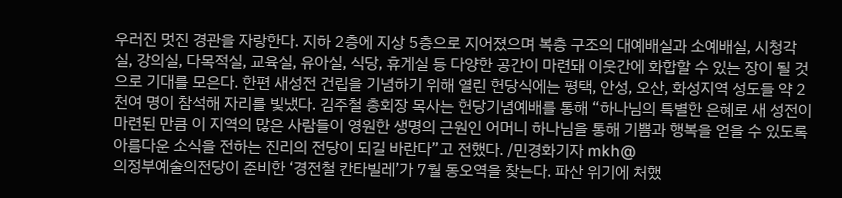우러진 멋진 경관을 자랑한다. 지하 2층에 지상 5층으로 지어졌으며 복층 구조의 대예배실과 소예배실, 시청각실, 강의실, 다목적실, 교육실, 유아실, 식당, 휴게실 등 다양한 공간이 마련돼 이웃간에 화합할 수 있는 장이 될 것으로 기대를 모은다. 한편 새성전 건립을 기념하기 위해 열린 헌당식에는 평택, 안성, 오산, 화성지역 성도들 약 2천여 명이 참석해 자리를 빛냈다. 김주철 총회장 목사는 헌당기념예배를 통해 “하나님의 특별한 은혜로 새 성전이 마련된 만큼 이 지역의 많은 사람들이 영원한 생명의 근원인 어머니 하나님을 통해 기쁨과 행복을 얻을 수 있도록 아름다운 소식을 전하는 진리의 전당이 되길 바란다”고 전했다. /민경화기자 mkh@
의정부예술의전당이 준비한 ‘경전철 칸타빌레’가 7월 동오역을 찾는다. 파산 위기에 처했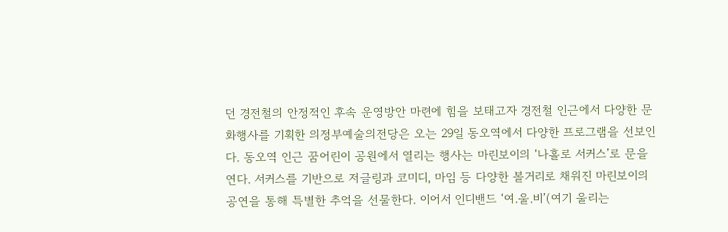던 경전철의 안정적인 후속 운영방안 마련에 힘을 보태고자 경전철 인근에서 다양한 문화행사를 기획한 의정부예술의전당은 오는 29일 동오역에서 다양한 프로그램을 선보인다. 동오역 인근 꿈어린이 공원에서 열리는 행사는 마린보이의 ‘나홀로 서커스’로 문을 연다. 서커스를 기반으로 저글링과 코미디, 마임 등 다양한 볼거리로 채워진 마린보이의 공연을 통해 특별한 추억을 선물한다. 이어서 인디밴드 ‘여.울.비’(여기 울리는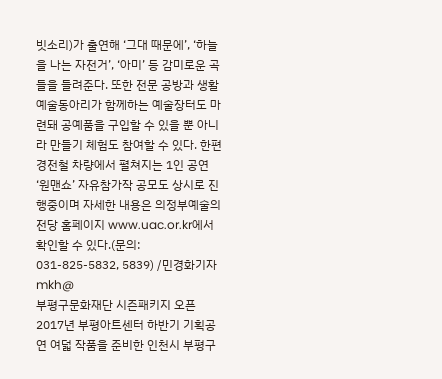빗소리)가 출연해 ‘그대 때문에’, ‘하늘을 나는 자전거’, ‘아미’ 등 감미로운 곡들을 들려준다. 또한 전문 공방과 생활예술동아리가 함께하는 예술장터도 마련돼 공예품을 구입할 수 있을 뿐 아니라 만들기 체험도 참여할 수 있다. 한편 경전철 차량에서 펼쳐지는 1인 공연 ‘원맨쇼’ 자유참가작 공모도 상시로 진행중이며 자세한 내용은 의정부예술의전당 홈페이지 www.uac.or.kr에서 확인할 수 있다.(문의: 031-825-5832, 5839) /민경화기자 mkh@
부평구문화재단 시즌패키지 오픈 2017년 부평아트센터 하반기 기획공연 여덟 작품을 준비한 인천시 부평구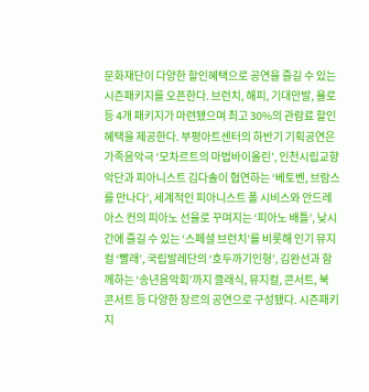문화재단이 다양한 할인혜택으로 공연을 즐길 수 있는 시즌패키지를 오픈한다. 브런치, 해피, 기대만발, 욜로 등 4개 패키지가 마련됐으며 최고 30%의 관람료 할인 혜택을 제공한다. 부평아트센터의 하반기 기획공연은 가족음악극 ‘모차르트의 마법바이올린’, 인천시립교향악단과 피아니스트 김다솔이 협연하는 ‘베토벤, 브람스를 만나다’, 세계적인 피아니스트 폴 시비스와 안드레아스 컨의 피아노 선율로 꾸며지는 ‘피아노 배틀’, 낮시간에 즐길 수 있는 ‘스페셜 브런치’를 비롯해 인기 뮤지컬 ‘빨래’, 국립발레단의 ‘호두까기인형’, 김완선과 함께하는 ‘송년음악회’까지 클래식, 뮤지컬, 콘서트, 북 콘서트 등 다양한 장르의 공연으로 구성됐다. 시즌패키지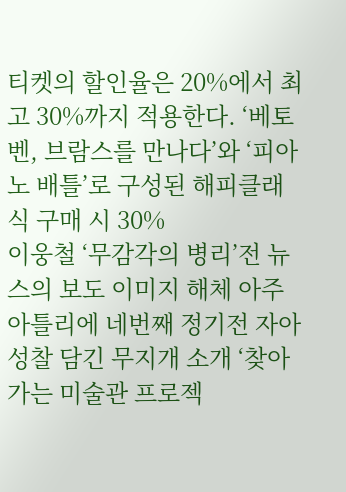티켓의 할인율은 20%에서 최고 30%까지 적용한다. ‘베토벤, 브람스를 만나다’와 ‘피아노 배틀’로 구성된 해피클래식 구매 시 30%
이웅철 ‘무감각의 병리’전 뉴스의 보도 이미지 해체 아주 아틀리에 네번째 정기전 자아성찰 담긴 무지개 소개 ‘찾아가는 미술관 프로젝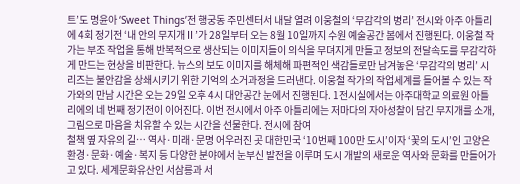트’도 명윤아 ‘Sweet Things’전 행궁동 주민센터서 내달 열려 이웅철의 ‘무감각의 병리’ 전시와 아주 아틀리에 4회 정기전 ‘내 안의 무지개Ⅱ’가 28일부터 오는 8월 10일까지 수원 예술공간 봄에서 진행된다. 이웅철 작가는 부조 작업을 통해 반복적으로 생산되는 이미지들이 의식을 무뎌지게 만들고 정보의 전달속도를 무감각하게 만드는 현상을 비판한다. 뉴스의 보도 이미지를 해체해 파편적인 색감들로만 남겨놓은 ‘무감각의 병리’ 시리즈는 불안감을 상쇄시키기 위한 기억의 소거과정을 드러낸다. 이웅철 작가의 작업세계를 들어볼 수 있는 작가와의 만남 시간은 오는 29일 오후 4시 대안공간 눈에서 진행된다. 1전시실에서는 아주대학교 의료원 아틀리에의 네 번째 정기전이 이어진다. 이번 전시에서 아주 아틀리에는 저마다의 자아성찰이 담긴 무지개를 소개, 그림으로 마음을 치유할 수 있는 시간을 선물한다. 전시에 참여
철책 옆 자유의 길… 역사·미래·문명 어우러진 곳 대한민국 ‘10번째 100만 도시’이자 ‘꽃의 도시’인 고양은 환경·문화·예술·복지 등 다양한 분야에서 눈부신 발전을 이루며 도시 개발의 새로운 역사와 문화를 만들어가고 있다. 세계문화유산인 서삼릉과 서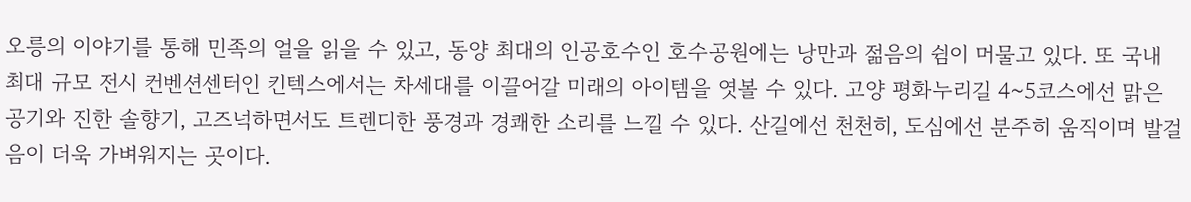오릉의 이야기를 통해 민족의 얼을 읽을 수 있고, 동양 최대의 인공호수인 호수공원에는 낭만과 젊음의 쉼이 머물고 있다. 또 국내 최대 규모 전시 컨벤션센터인 킨텍스에서는 차세대를 이끌어갈 미래의 아이템을 엿볼 수 있다. 고양 평화누리길 4~5코스에선 맑은 공기와 진한 솔향기, 고즈넉하면서도 트렌디한 풍경과 경쾌한 소리를 느낄 수 있다. 산길에선 천천히, 도심에선 분주히 움직이며 발걸음이 더욱 가벼워지는 곳이다.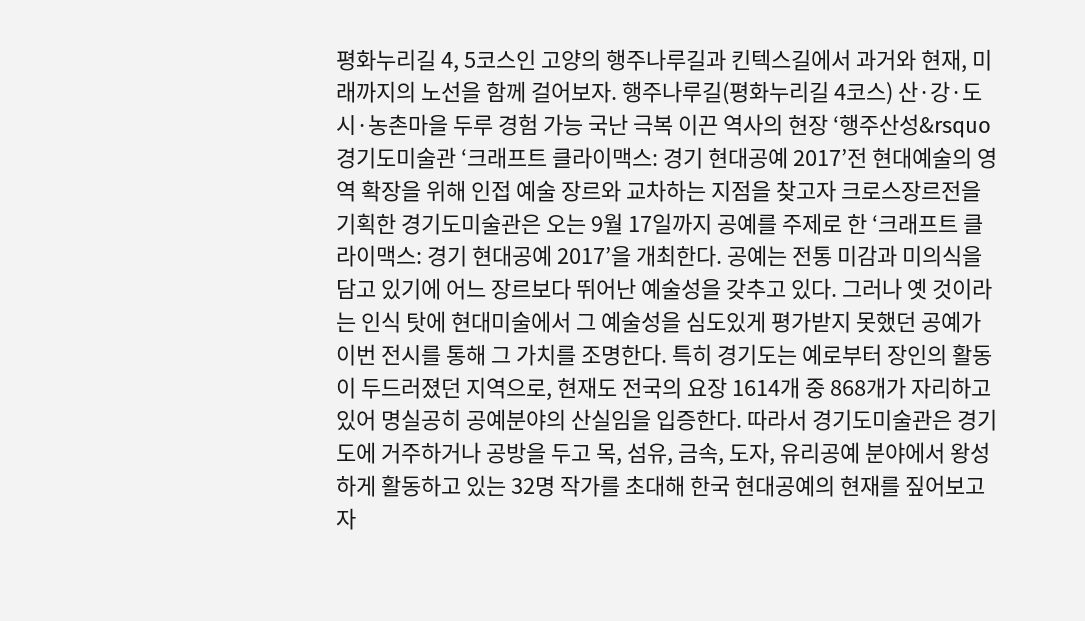평화누리길 4, 5코스인 고양의 행주나루길과 킨텍스길에서 과거와 현재, 미래까지의 노선을 함께 걸어보자. 행주나루길(평화누리길 4코스) 산·강·도시·농촌마을 두루 경험 가능 국난 극복 이끈 역사의 현장 ‘행주산성&rsquo
경기도미술관 ‘크래프트 클라이맥스: 경기 현대공예 2017’전 현대예술의 영역 확장을 위해 인접 예술 장르와 교차하는 지점을 찾고자 크로스장르전을 기획한 경기도미술관은 오는 9월 17일까지 공예를 주제로 한 ‘크래프트 클라이맥스: 경기 현대공예 2017’을 개최한다. 공예는 전통 미감과 미의식을 담고 있기에 어느 장르보다 뛰어난 예술성을 갖추고 있다. 그러나 옛 것이라는 인식 탓에 현대미술에서 그 예술성을 심도있게 평가받지 못했던 공예가 이번 전시를 통해 그 가치를 조명한다. 특히 경기도는 예로부터 장인의 활동이 두드러졌던 지역으로, 현재도 전국의 요장 1614개 중 868개가 자리하고 있어 명실공히 공예분야의 산실임을 입증한다. 따라서 경기도미술관은 경기도에 거주하거나 공방을 두고 목, 섬유, 금속, 도자, 유리공예 분야에서 왕성하게 활동하고 있는 32명 작가를 초대해 한국 현대공예의 현재를 짚어보고자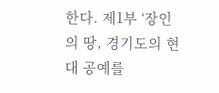한다. 제1부 ‘장인의 땅, 경기도의 현대 공예를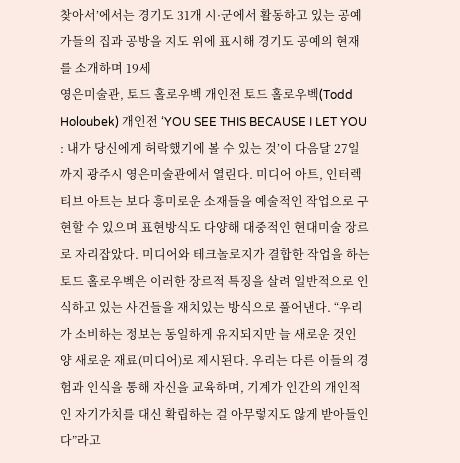찾아서’에서는 경기도 31개 시·군에서 활동하고 있는 공예가들의 집과 공방을 지도 위에 표시해 경기도 공예의 현재를 소개하며 19세
영은미술관, 토드 홀로우벡 개인전 토드 홀로우벡(Todd Holoubek) 개인전 ‘YOU SEE THIS BECAUSE I LET YOU : 내가 당신에게 허락했기에 볼 수 있는 것’이 다음달 27일까지 광주시 영은미술관에서 열린다. 미디어 아트, 인터렉티브 아트는 보다 흥미로운 소재들을 예술적인 작업으로 구현할 수 있으며 표현방식도 다양해 대중적인 현대미술 장르로 자리잡았다. 미디어와 테크놀로지가 결합한 작업을 하는 토드 홀로우벡은 이러한 장르적 특징을 살려 일반적으로 인식하고 있는 사건들을 재치있는 방식으로 풀어낸다. “우리가 소비하는 정보는 동일하게 유지되지만 늘 새로운 것인 양 새로운 재료(미디어)로 제시된다. 우리는 다른 이들의 경험과 인식을 통해 자신을 교육하며, 기계가 인간의 개인적인 자기가치를 대신 확립하는 걸 아무렇지도 않게 받아들인다”라고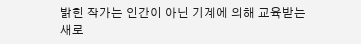밝힌 작가는 인간이 아닌 기계에 의해 교육받는 새로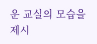운 교실의 모습을 제시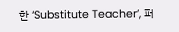한 ‘Substitute Teacher’, 퍼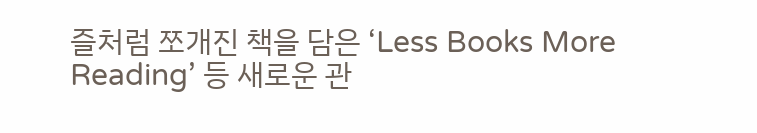즐처럼 쪼개진 책을 담은 ‘Less Books More Reading’ 등 새로운 관